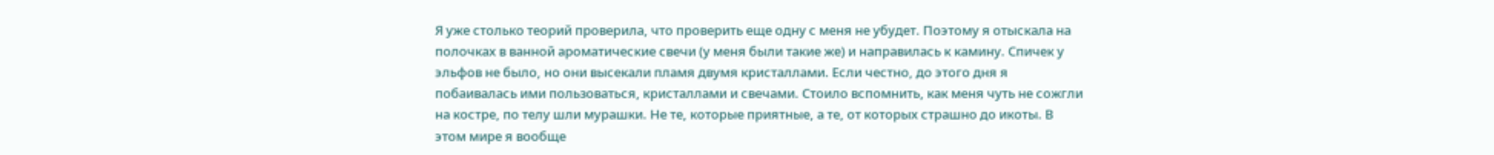Я уже столько теорий проверила, что проверить еще одну с меня не убудет. Поэтому я отыскала на полочках в ванной ароматические свечи (у меня были такие же) и направилась к камину. Спичек у эльфов не было, но они высекали пламя двумя кристаллами. Если честно, до этого дня я побаивалась ими пользоваться, кристаллами и свечами. Стоило вспомнить, как меня чуть не сожгли на костре, по телу шли мурашки. Не те, которые приятные, а те, от которых страшно до икоты. В этом мире я вообще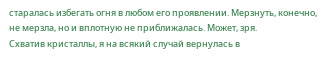старалась избегать огня в любом его проявлении. Мерзнуть, конечно, не мерзла, но и вплотную не приближалась. Может, зря.
Схватив кристаллы, я на всякий случай вернулась в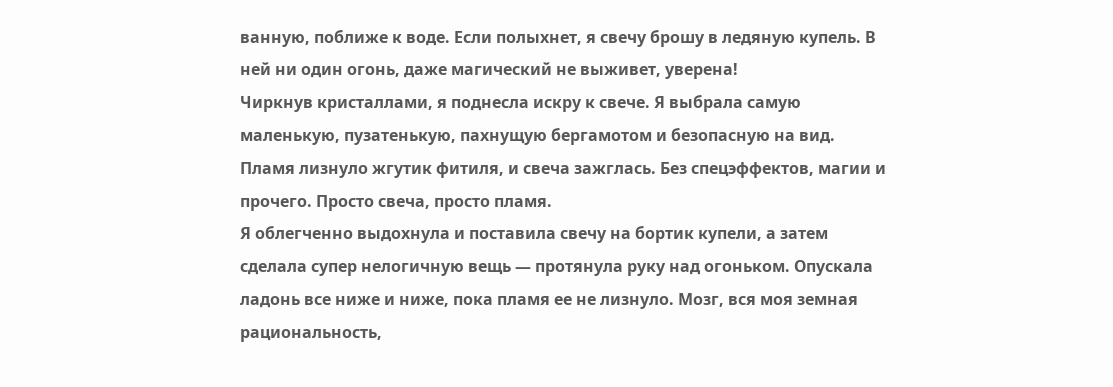ванную, поближе к воде. Если полыхнет, я свечу брошу в ледяную купель. В ней ни один огонь, даже магический не выживет, уверена!
Чиркнув кристаллами, я поднесла искру к свече. Я выбрала самую маленькую, пузатенькую, пахнущую бергамотом и безопасную на вид. Пламя лизнуло жгутик фитиля, и свеча зажглась. Без спецэффектов, магии и прочего. Просто свеча, просто пламя.
Я облегченно выдохнула и поставила свечу на бортик купели, а затем сделала супер нелогичную вещь — протянула руку над огоньком. Опускала ладонь все ниже и ниже, пока пламя ее не лизнуло. Мозг, вся моя земная рациональность,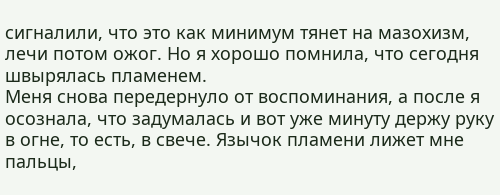сигналили, что это как минимум тянет на мазохизм, лечи потом ожог. Но я хорошо помнила, что сегодня швырялась пламенем.
Меня снова передернуло от воспоминания, а после я осознала, что задумалась и вот уже минуту держу руку в огне, то есть, в свече. Язычок пламени лижет мне пальцы,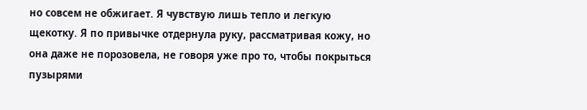но совсем не обжигает. Я чувствую лишь тепло и легкую щекотку. Я по привычке отдернула руку, рассматривая кожу, но она даже не порозовела, не говоря уже про то, чтобы покрыться пузырями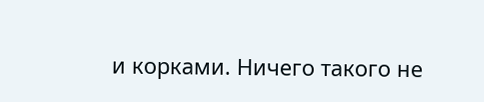и корками. Ничего такого не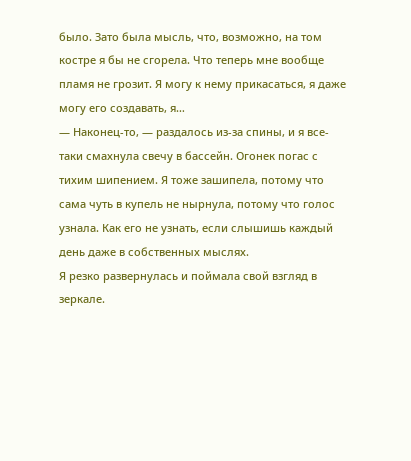было. Зато была мысль, что, возможно, на том костре я бы не сгорела. Что теперь мне вообще пламя не грозит. Я могу к нему прикасаться, я даже могу его создавать, я…
— Наконец-то, — раздалось из-за спины, и я все-таки смахнула свечу в бассейн. Огонек погас с тихим шипением. Я тоже зашипела, потому что сама чуть в купель не нырнула, потому что голос узнала. Как его не узнать, если слышишь каждый день даже в собственных мыслях.
Я резко развернулась и поймала свой взгляд в зеркале.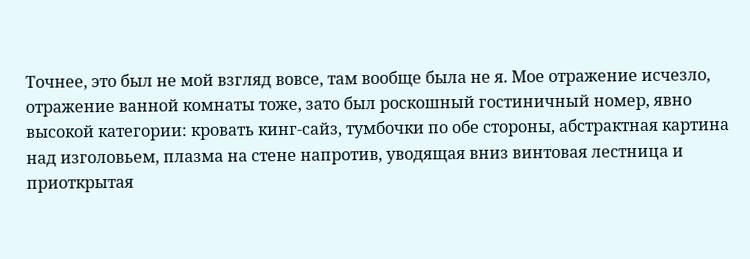Точнее, это был не мой взгляд вовсе, там вообще была не я. Мое отражение исчезло, отражение ванной комнаты тоже, зато был роскошный гостиничный номер, явно высокой категории: кровать кинг-сайз, тумбочки по обе стороны, абстрактная картина над изголовьем, плазма на стене напротив, уводящая вниз винтовая лестница и приоткрытая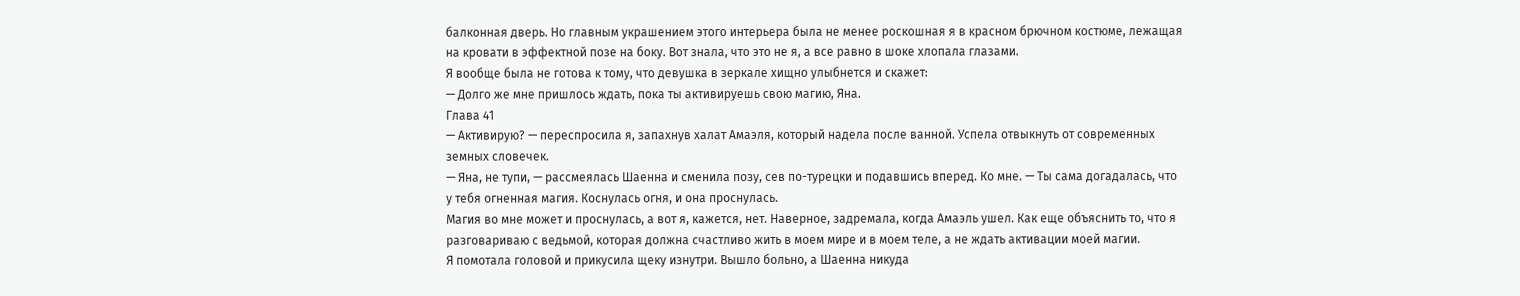балконная дверь. Но главным украшением этого интерьера была не менее роскошная я в красном брючном костюме, лежащая на кровати в эффектной позе на боку. Вот знала, что это не я, а все равно в шоке хлопала глазами.
Я вообще была не готова к тому, что девушка в зеркале хищно улыбнется и скажет:
— Долго же мне пришлось ждать, пока ты активируешь свою магию, Яна.
Глава 41
— Активирую? — переспросила я, запахнув халат Амаэля, который надела после ванной. Успела отвыкнуть от современных земных словечек.
— Яна, не тупи, — рассмеялась Шаенна и сменила позу, сев по-турецки и подавшись вперед. Ко мне. — Ты сама догадалась, что у тебя огненная магия. Коснулась огня, и она проснулась.
Магия во мне может и проснулась, а вот я, кажется, нет. Наверное, задремала, когда Амаэль ушел. Как еще объяснить то, что я разговариваю с ведьмой, которая должна счастливо жить в моем мире и в моем теле, а не ждать активации моей магии.
Я помотала головой и прикусила щеку изнутри. Вышло больно, а Шаенна никуда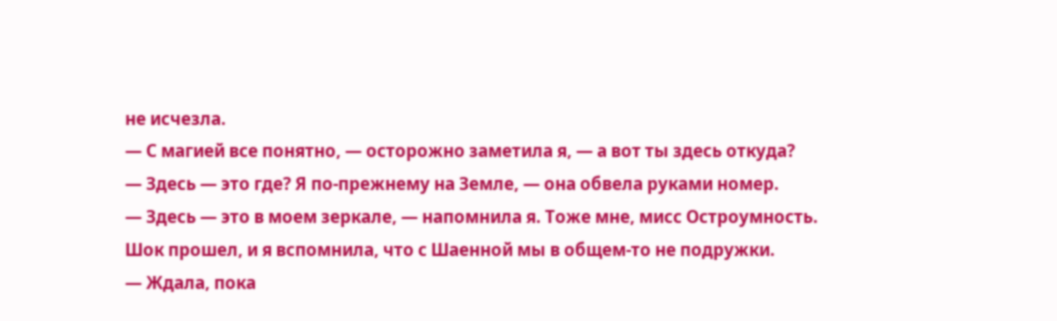не исчезла.
— С магией все понятно, — осторожно заметила я, — а вот ты здесь откуда?
— Здесь — это где? Я по-прежнему на Земле, — она обвела руками номер.
— Здесь — это в моем зеркале, — напомнила я. Тоже мне, мисс Остроумность.
Шок прошел, и я вспомнила, что с Шаенной мы в общем-то не подружки.
— Ждала, пока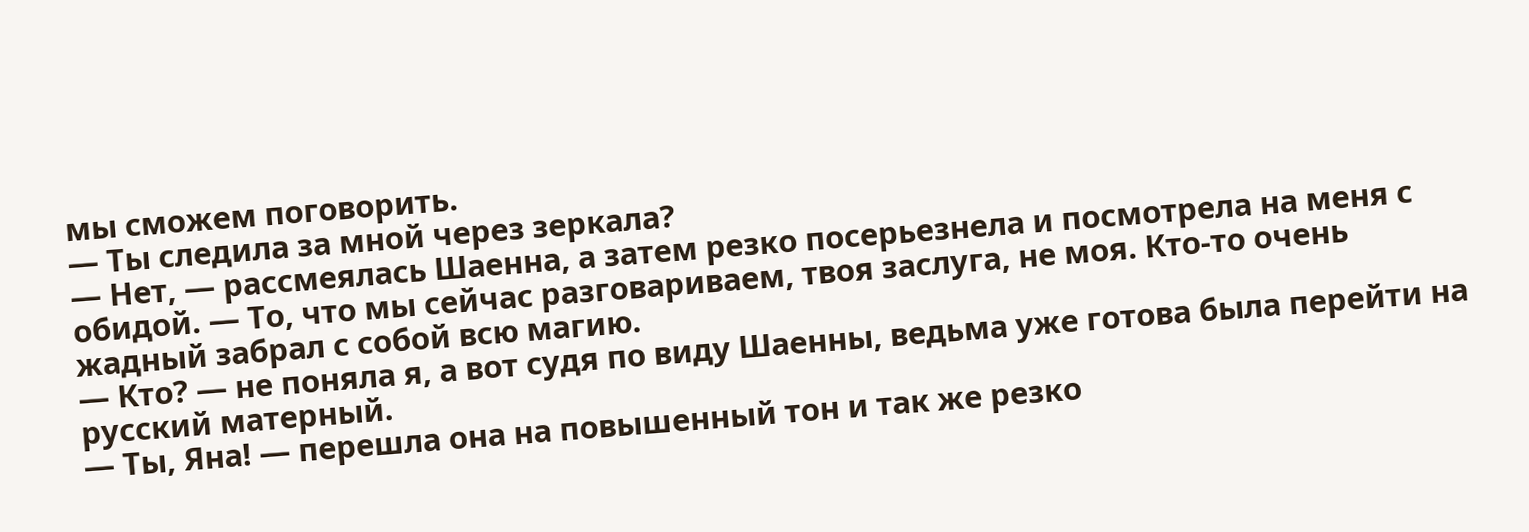мы сможем поговорить.
— Ты следила за мной через зеркала?
— Нет, — рассмеялась Шаенна, а затем резко посерьезнела и посмотрела на меня с обидой. — То, что мы сейчас разговариваем, твоя заслуга, не моя. Кто-то очень жадный забрал с собой всю магию.
— Кто? — не поняла я, а вот судя по виду Шаенны, ведьма уже готова была перейти на русский матерный.
— Ты, Яна! — перешла она на повышенный тон и так же резко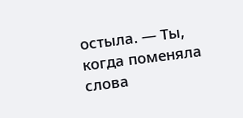остыла. — Ты, когда поменяла слова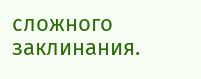сложного заклинания.